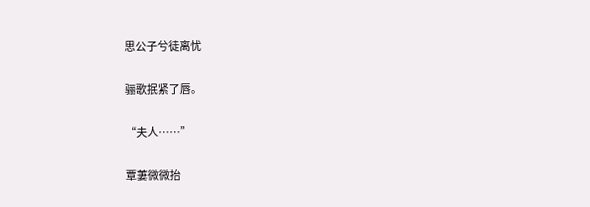思公子兮徒离忧

骊歌抿紧了唇。

“夫人……”

覃萋微微抬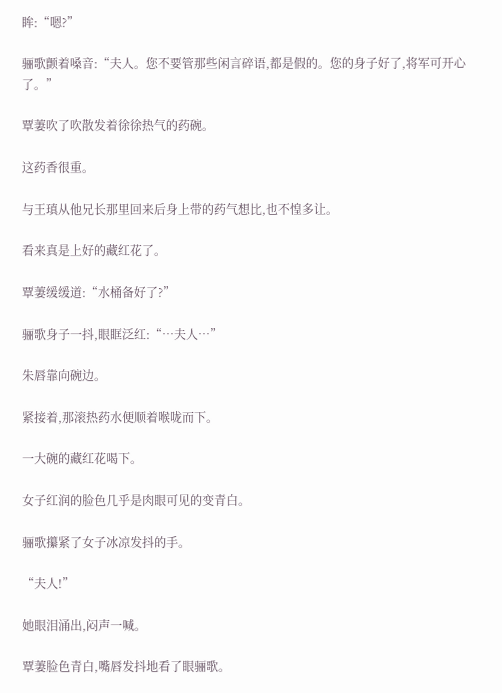眸:“嗯?”

骊歌颤着嗓音:“夫人。您不要管那些闲言碎语,都是假的。您的身子好了,将军可开心了。”

覃萋吹了吹散发着徐徐热气的药碗。

这药香很重。

与王瑱从他兄长那里回来后身上带的药气想比,也不惶多让。

看来真是上好的藏红花了。

覃萋缓缓道:“水桶备好了?”

骊歌身子一抖,眼眶泛红:“…夫人…”

朱唇靠向碗边。

紧接着,那滚热药水便顺着喉咙而下。

一大碗的藏红花喝下。

女子红润的脸色几乎是肉眼可见的变青白。

骊歌攥紧了女子冰凉发抖的手。

“夫人!”

她眼泪涌出,闷声一喊。

覃萋脸色青白,嘴唇发抖地看了眼骊歌。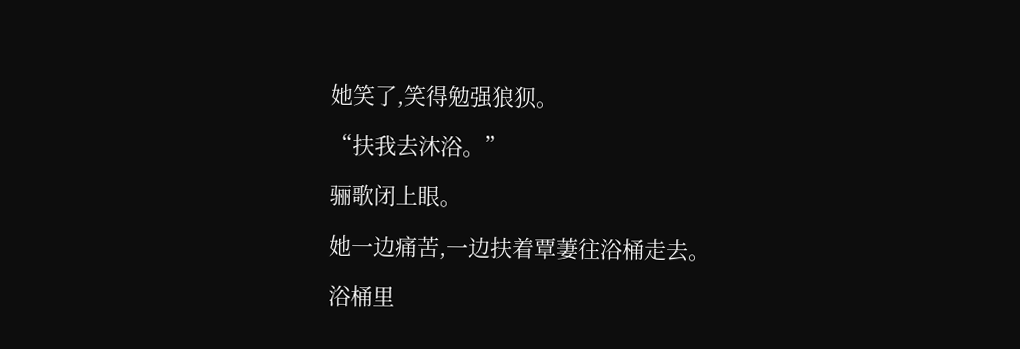她笑了,笑得勉强狼狈。

“扶我去沐浴。”

骊歌闭上眼。

她一边痛苦,一边扶着覃萋往浴桶走去。

浴桶里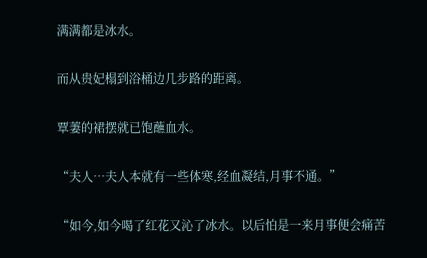满满都是冰水。

而从贵妃榻到浴桶边几步路的距离。

覃萋的裙摆就已饱蘸血水。

“夫人…夫人本就有一些体寒,经血凝结,月事不通。”

“如今,如今喝了红花又沁了冰水。以后怕是一来月事便会痛苦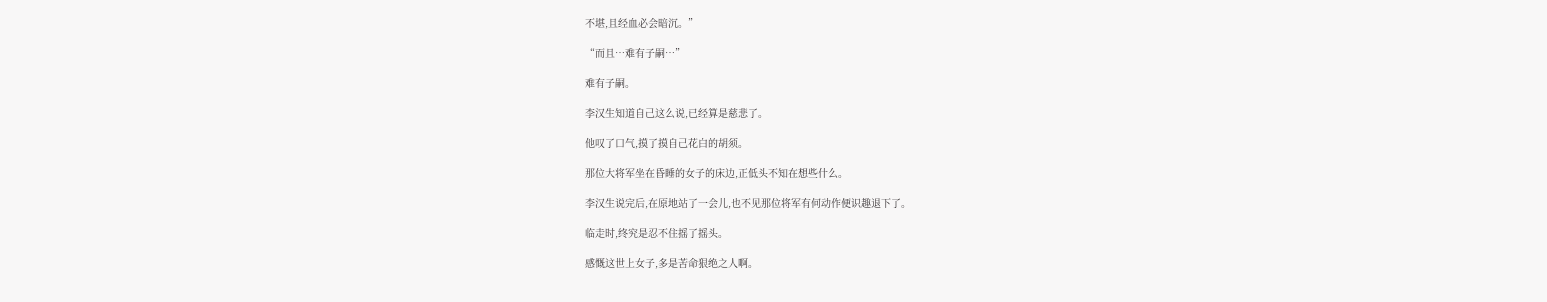不堪,且经血必会暗沉。”

“而且…难有子嗣…”

难有子嗣。

李汉生知道自己这么说,已经算是慈悲了。

他叹了口气,摸了摸自己花白的胡须。

那位大将军坐在昏睡的女子的床边,正低头不知在想些什么。

李汉生说完后,在原地站了一会儿,也不见那位将军有何动作便识趣退下了。

临走时,终究是忍不住摇了摇头。

感慨这世上女子,多是苦命狠绝之人啊。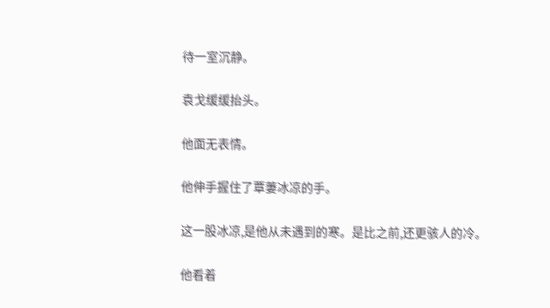待一室沉静。

袁戈缓缓抬头。

他面无表情。

他伸手握住了覃萋冰凉的手。

这一股冰凉,是他从未遇到的寒。是比之前,还更骇人的冷。

他看着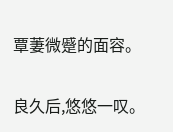覃萋微蹙的面容。

良久后,悠悠一叹。